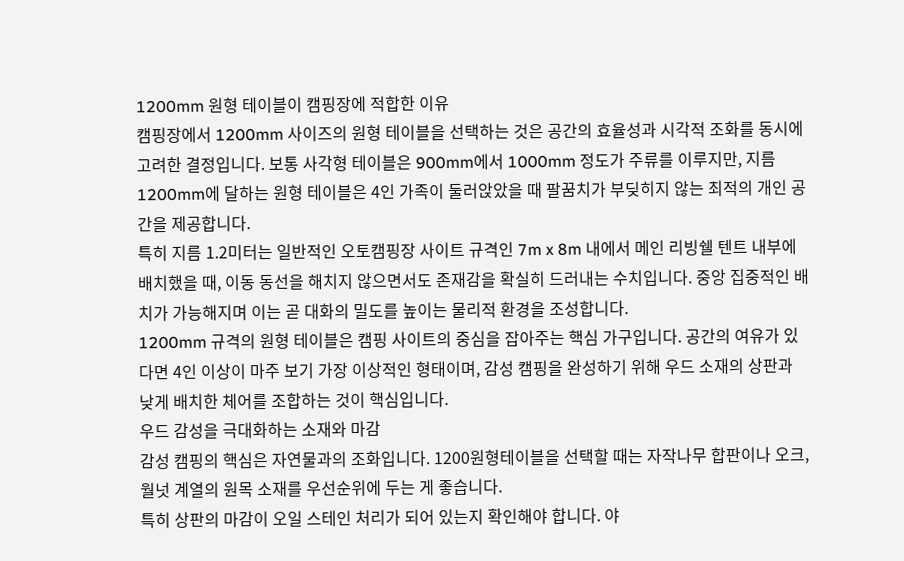1200mm 원형 테이블이 캠핑장에 적합한 이유
캠핑장에서 1200mm 사이즈의 원형 테이블을 선택하는 것은 공간의 효율성과 시각적 조화를 동시에 고려한 결정입니다. 보통 사각형 테이블은 900mm에서 1000mm 정도가 주류를 이루지만, 지름 1200mm에 달하는 원형 테이블은 4인 가족이 둘러앉았을 때 팔꿈치가 부딪히지 않는 최적의 개인 공간을 제공합니다.
특히 지름 1.2미터는 일반적인 오토캠핑장 사이트 규격인 7m x 8m 내에서 메인 리빙쉘 텐트 내부에 배치했을 때, 이동 동선을 해치지 않으면서도 존재감을 확실히 드러내는 수치입니다. 중앙 집중적인 배치가 가능해지며 이는 곧 대화의 밀도를 높이는 물리적 환경을 조성합니다.
1200mm 규격의 원형 테이블은 캠핑 사이트의 중심을 잡아주는 핵심 가구입니다. 공간의 여유가 있다면 4인 이상이 마주 보기 가장 이상적인 형태이며, 감성 캠핑을 완성하기 위해 우드 소재의 상판과 낮게 배치한 체어를 조합하는 것이 핵심입니다.
우드 감성을 극대화하는 소재와 마감
감성 캠핑의 핵심은 자연물과의 조화입니다. 1200원형테이블을 선택할 때는 자작나무 합판이나 오크, 월넛 계열의 원목 소재를 우선순위에 두는 게 좋습니다.
특히 상판의 마감이 오일 스테인 처리가 되어 있는지 확인해야 합니다. 야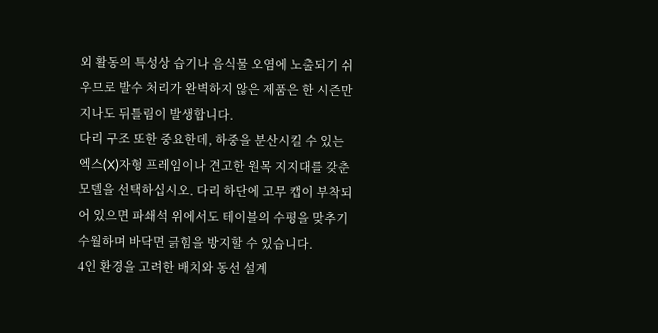외 활동의 특성상 습기나 음식물 오염에 노출되기 쉬우므로 발수 처리가 완벽하지 않은 제품은 한 시즌만 지나도 뒤틀림이 발생합니다.
다리 구조 또한 중요한데, 하중을 분산시킬 수 있는 엑스(X)자형 프레임이나 견고한 원목 지지대를 갖춘 모델을 선택하십시오. 다리 하단에 고무 캡이 부착되어 있으면 파쇄석 위에서도 테이블의 수평을 맞추기 수월하며 바닥면 긁힘을 방지할 수 있습니다.
4인 환경을 고려한 배치와 동선 설계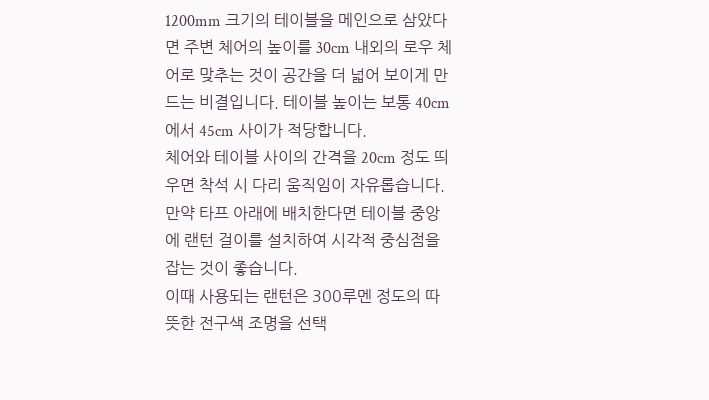1200mm 크기의 테이블을 메인으로 삼았다면 주변 체어의 높이를 30cm 내외의 로우 체어로 맞추는 것이 공간을 더 넓어 보이게 만드는 비결입니다. 테이블 높이는 보통 40cm에서 45cm 사이가 적당합니다.
체어와 테이블 사이의 간격을 20cm 정도 띄우면 착석 시 다리 움직임이 자유롭습니다. 만약 타프 아래에 배치한다면 테이블 중앙에 랜턴 걸이를 설치하여 시각적 중심점을 잡는 것이 좋습니다.
이때 사용되는 랜턴은 300루멘 정도의 따뜻한 전구색 조명을 선택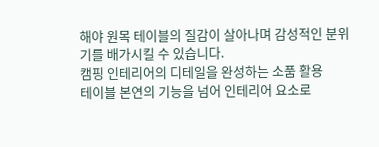해야 원목 테이블의 질감이 살아나며 감성적인 분위기를 배가시킬 수 있습니다.
캠핑 인테리어의 디테일을 완성하는 소품 활용
테이블 본연의 기능을 넘어 인테리어 요소로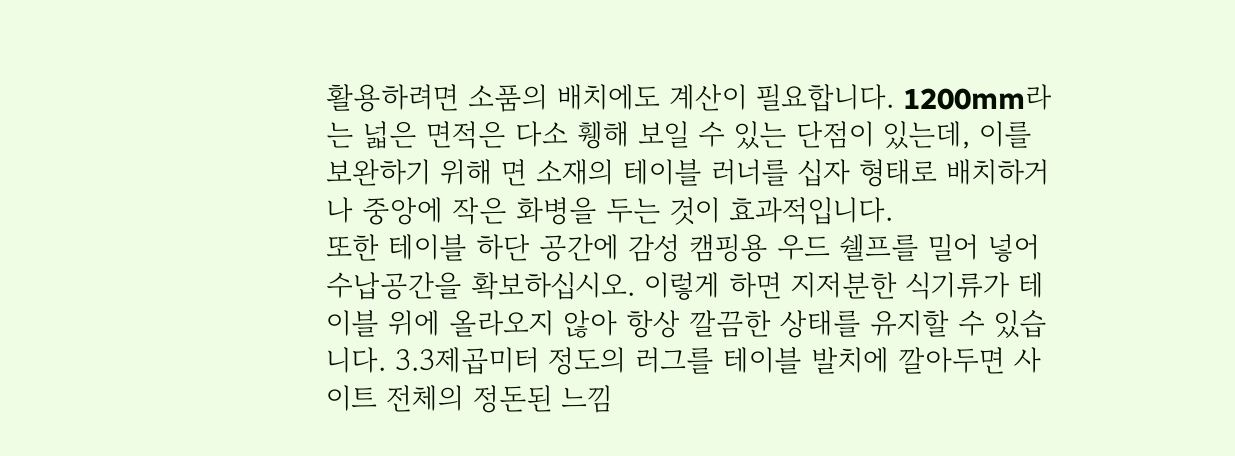활용하려면 소품의 배치에도 계산이 필요합니다. 1200mm라는 넓은 면적은 다소 휑해 보일 수 있는 단점이 있는데, 이를 보완하기 위해 면 소재의 테이블 러너를 십자 형태로 배치하거나 중앙에 작은 화병을 두는 것이 효과적입니다.
또한 테이블 하단 공간에 감성 캠핑용 우드 쉘프를 밀어 넣어 수납공간을 확보하십시오. 이렇게 하면 지저분한 식기류가 테이블 위에 올라오지 않아 항상 깔끔한 상태를 유지할 수 있습니다. 3.3제곱미터 정도의 러그를 테이블 발치에 깔아두면 사이트 전체의 정돈된 느낌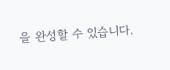을 완성할 수 있습니다.